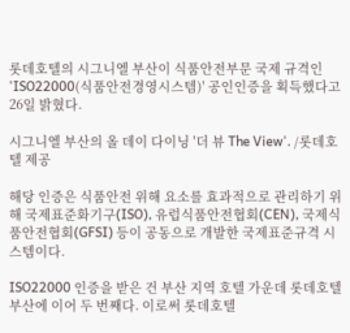롯데호텔의 시그니엘 부산이 식품안전부문 국제 규격인 'ISO22000(식품안전경영시스템)' 공인인증을 획득했다고 26일 밝혔다.

시그니엘 부산의 올 데이 다이닝 '더 뷰 The View'. /롯데호텔 제공

해당 인증은 식품안전 위해 요소를 효과적으로 관리하기 위해 국제표준화기구(ISO), 유럽식품안전협회(CEN), 국제식품안전협회(GFSI) 등이 공동으로 개발한 국제표준규격 시스템이다.

ISO22000 인증을 받은 건 부산 지역 호텔 가운데 롯데호텔 부산에 이어 두 번째다. 이로써 롯데호텔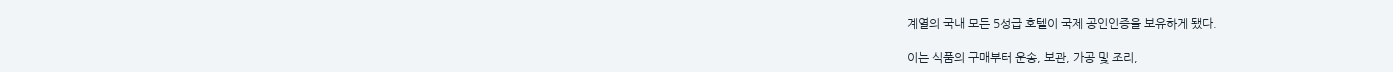계열의 국내 모든 5성급 호텔이 국제 공인인증을 보유하게 됐다.

이는 식품의 구매부터 운송, 보관, 가공 및 조리,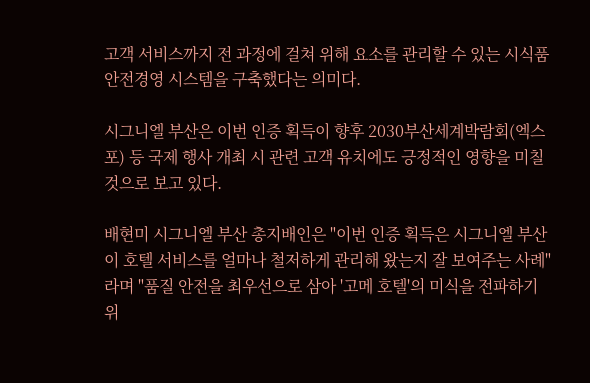고객 서비스까지 전 과정에 걸쳐 위해 요소를 관리할 수 있는 시식품안전경영 시스템을 구축했다는 의미다.

시그니엘 부산은 이번 인증 획득이 향후 2030부산세계박람회(엑스포) 등 국제 행사 개최 시 관련 고객 유치에도 긍정적인 영향을 미칠 것으로 보고 있다.

배현미 시그니엘 부산 총지배인은 "이번 인증 획득은 시그니엘 부산이 호텔 서비스를 얼마나 철저하게 관리해 왔는지 잘 보여주는 사례"라며 "품질 안전을 최우선으로 삼아 '고메 호텔'의 미식을 전파하기 위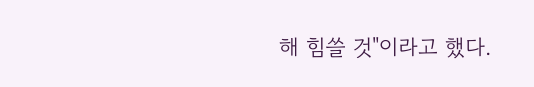해 힘쓸 것"이라고 했다.